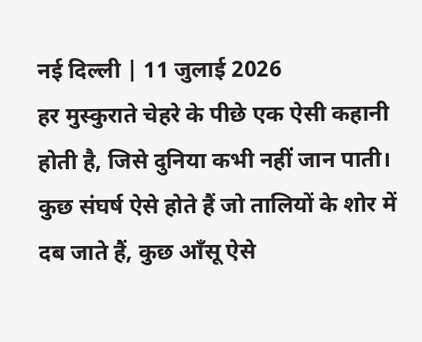नई दिल्ली | 11 जुलाई 2026
हर मुस्कुराते चेहरे के पीछे एक ऐसी कहानी होती है, जिसे दुनिया कभी नहीं जान पाती। कुछ संघर्ष ऐसे होते हैं जो तालियों के शोर में दब जाते हैं, कुछ आँसू ऐसे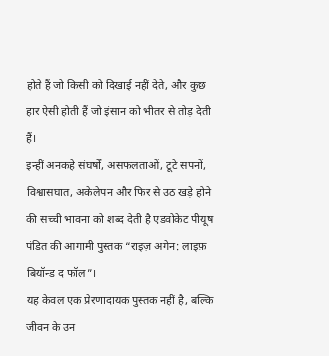होते हैं जो किसी को दिखाई नहीं देते, और कुछ हार ऐसी होती हैं जो इंसान को भीतर से तोड़ देती हैं।
इन्हीं अनकहे संघर्षों, असफलताओं, टूटे सपनों, विश्वासघात, अकेलेपन और फिर से उठ खड़े होने की सच्ची भावना को शब्द देती है एडवोकेट पीयूष पंडित की आगामी पुस्तक “राइज़ अगेन: लाइफ़ बियॉन्ड द फॉल”।
यह केवल एक प्रेरणादायक पुस्तक नहीं है, बल्कि जीवन के उन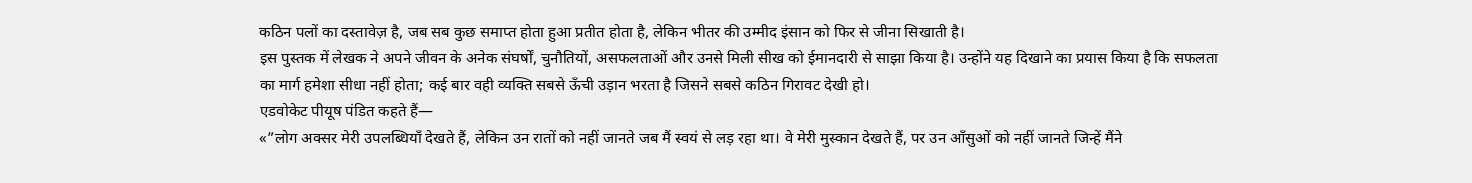कठिन पलों का दस्तावेज़ है, जब सब कुछ समाप्त होता हुआ प्रतीत होता है, लेकिन भीतर की उम्मीद इंसान को फिर से जीना सिखाती है।
इस पुस्तक में लेखक ने अपने जीवन के अनेक संघर्षों, चुनौतियों, असफलताओं और उनसे मिली सीख को ईमानदारी से साझा किया है। उन्होंने यह दिखाने का प्रयास किया है कि सफलता का मार्ग हमेशा सीधा नहीं होता; कई बार वही व्यक्ति सबसे ऊँची उड़ान भरता है जिसने सबसे कठिन गिरावट देखी हो।
एडवोकेट पीयूष पंडित कहते हैं—
«”लोग अक्सर मेरी उपलब्धियाँ देखते हैं, लेकिन उन रातों को नहीं जानते जब मैं स्वयं से लड़ रहा था। वे मेरी मुस्कान देखते हैं, पर उन आँसुओं को नहीं जानते जिन्हें मैंने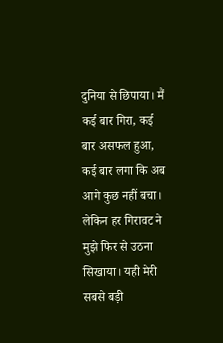दुनिया से छिपाया। मैं कई बार गिरा, कई बार असफल हुआ, कई बार लगा कि अब आगे कुछ नहीं बचा। लेकिन हर गिरावट ने मुझे फिर से उठना सिखाया। यही मेरी सबसे बड़ी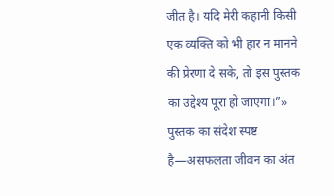जीत है। यदि मेरी कहानी किसी एक व्यक्ति को भी हार न मानने की प्रेरणा दे सके, तो इस पुस्तक का उद्देश्य पूरा हो जाएगा।”»
पुस्तक का संदेश स्पष्ट है—असफलता जीवन का अंत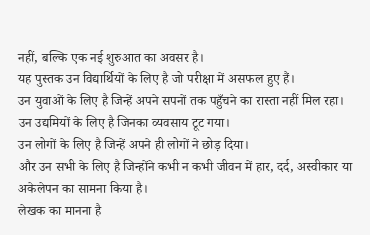नहीं, बल्कि एक नई शुरुआत का अवसर है।
यह पुस्तक उन विद्यार्थियों के लिए है जो परीक्षा में असफल हुए हैं।
उन युवाओं के लिए है जिन्हें अपने सपनों तक पहुँचने का रास्ता नहीं मिल रहा।
उन उद्यमियों के लिए है जिनका व्यवसाय टूट गया।
उन लोगों के लिए है जिन्हें अपने ही लोगों ने छोड़ दिया।
और उन सभी के लिए है जिन्होंने कभी न कभी जीवन में हार, दर्द, अस्वीकार या अकेलेपन का सामना किया है।
लेखक का मानना है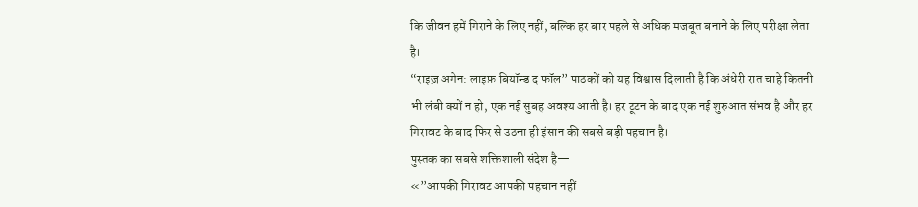कि जीवन हमें गिराने के लिए नहीं, बल्कि हर बार पहले से अधिक मजबूत बनाने के लिए परीक्षा लेता है।
“राइज़ अगेन: लाइफ़ बियॉन्ड द फॉल” पाठकों को यह विश्वास दिलाती है कि अंधेरी रात चाहे कितनी भी लंबी क्यों न हो, एक नई सुबह अवश्य आती है। हर टूटन के बाद एक नई शुरुआत संभव है और हर गिरावट के बाद फिर से उठना ही इंसान की सबसे बड़ी पहचान है।
पुस्तक का सबसे शक्तिशाली संदेश है—
«”आपकी गिरावट आपकी पहचान नहीं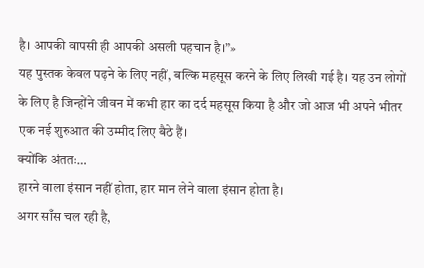है। आपकी वापसी ही आपकी असली पहचान है।”»
यह पुस्तक केवल पढ़ने के लिए नहीं, बल्कि महसूस करने के लिए लिखी गई है। यह उन लोगों के लिए है जिन्होंने जीवन में कभी हार का दर्द महसूस किया है और जो आज भी अपने भीतर एक नई शुरुआत की उम्मीद लिए बैठे हैं।
क्योंकि अंततः…
हारने वाला इंसान नहीं होता, हार मान लेने वाला इंसान होता है।
अगर साँस चल रही है,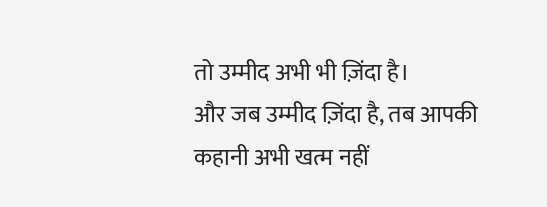तो उम्मीद अभी भी ज़िंदा है।
और जब उम्मीद ज़िंदा है, तब आपकी कहानी अभी खत्म नहीं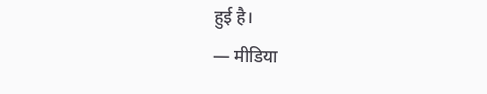हुई है।
— मीडिया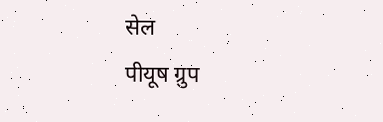सेल
पीयूष ग्रुप